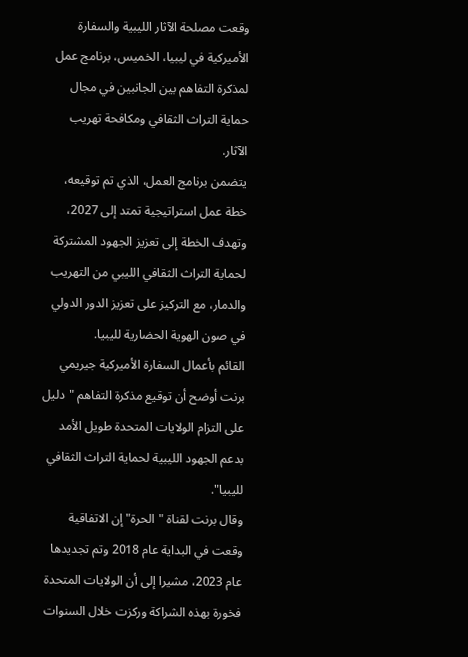وقعت مصلحة الآثار الليبية والسفارة الأميركية في ليبيا، الخميس، برنامج عمل لمذكرة التفاهم بين الجانبين في مجال حماية التراث الثقافي ومكافحة تهريب الآثار.
يتضمن برنامج العمل، الذي تم توقيعه، خطة عمل استراتيجية تمتد إلى 2027، وتهدف الخطة إلى تعزيز الجهود المشتركة لحماية التراث الثقافي الليبي من التهريب والدمار، مع التركيز على تعزيز الدور الدولي في صون الهوية الحضارية لليبيا.
القائم بأعمال السفارة الأميركية جيريمي برنت أوضح أن توقيع مذكرة التفاهم "دليل على التزام الولايات المتحدة طويل الأمد بدعم الجهود الليبية لحماية التراث الثقافي لليبيا".
وقال برنت لقناة "الحرة" إن الاتفاقية وقعت في البداية عام 2018 وتم تجديدها عام 2023، مشيرا إلى أن الولايات المتحدة فخورة بهذه الشراكة وركزت خلال السنوات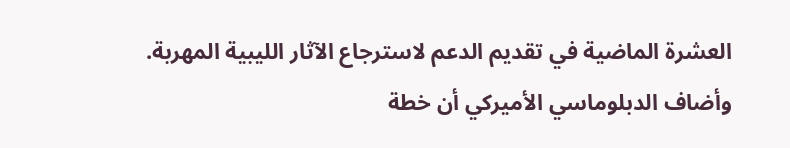العشرة الماضية في تقديم الدعم لاسترجاع الآثار الليبية المهربة.
وأضاف الدبلوماسي الأميركي أن خطة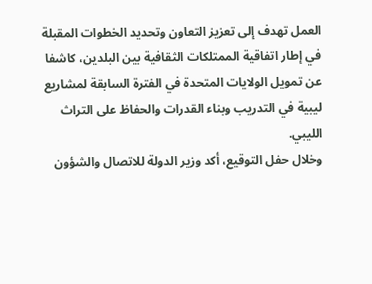العمل تهدف إلى تعزيز التعاون وتحديد الخطوات المقبلة في إطار اتفاقية الممتلكات الثقافية بين البلدين، كاشفا عن تمويل الولايات المتحدة في الفترة السابقة لمشاريع ليبية في التدريب وبناء القدرات والحفاظ على التراث الليبي.
وخلال حفل التوقيع، أكد وزير الدولة للاتصال والشؤون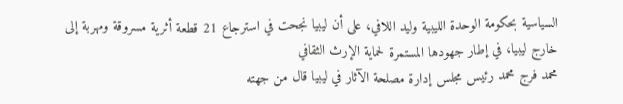السياسية بحكومة الوحدة الليبية وليد اللافي، على أن ليبيا نجحت في استرجاع 21 قطعة أثرية مسروقة ومهربة إلى خارج ليبيا، في إطار جهودها المستمرة لحماية الإرث الثقافي
محمد فرج محمد رئيس مجلس إدارة مصلحة الآثار في ليبيا قال من جهته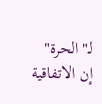لـ"الحرة" إن الاتفاقية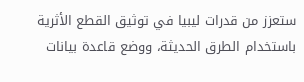ستعزز من قدرات ليبيا في توثيق القطع الأثرية باستخدام الطرق الحديثة، ووضع قاعدة بيانات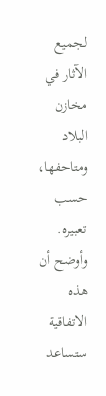لجميع الآثار في مخازن البلاد ومتاحفها، حسب تعبيره.
وأوضح أن هذه الاتفاقية ستساعد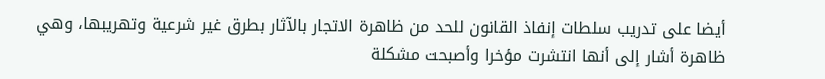أيضا على تدريب سلطات إنفاذ القانون للحد من ظاهرة الاتجار بالآثار بطرق غير شرعية وتهريبها، وهي ظاهرة أشار إلى أنها انتشرت مؤخرا وأصبحت مشكلة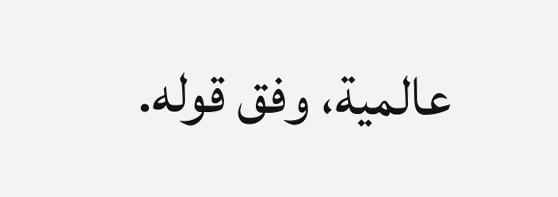عالمية، وفق قوله.